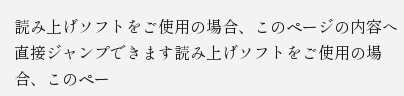読み上げソフトをご使用の場合、このページの内容へ直接ジャンプできます読み上げソフトをご使用の場合、このペー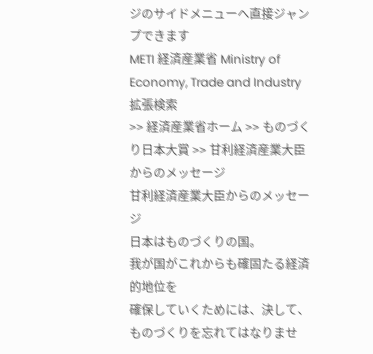ジのサイドメニューへ直接ジャンプできます
METI 経済産業省 Ministry of Economy, Trade and Industry
拡張検索
>> 経済産業省ホーム >> ものづくり日本大賞 >> 甘利経済産業大臣からのメッセージ
甘利経済産業大臣からのメッセージ
日本はものづくりの国。
我が国がこれからも確固たる経済的地位を
確保していくためには、決して、
ものづくりを忘れてはなりませ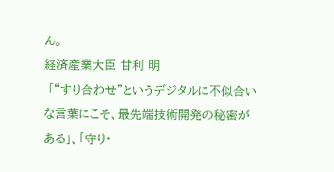ん。
経済産業大臣 甘利 明
 「“すり合わせ”というデジタルに不似合いな言葉にこそ、最先端技術開発の秘密がある」、「守り・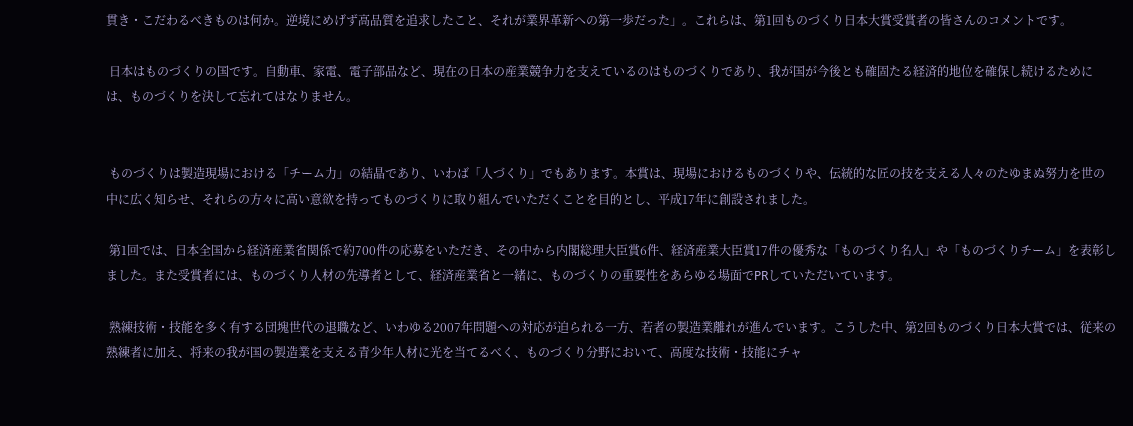貫き・こだわるべきものは何か。逆境にめげず高品質を追求したこと、それが業界革新への第一歩だった」。これらは、第1回ものづくり日本大賞受賞者の皆さんのコメントです。

 日本はものづくりの国です。自動車、家電、電子部品など、現在の日本の産業競争力を支えているのはものづくりであり、我が国が今後とも確固たる経済的地位を確保し続けるためには、ものづくりを決して忘れてはなりません。


 ものづくりは製造現場における「チーム力」の結晶であり、いわば「人づくり」でもあります。本賞は、現場におけるものづくりや、伝統的な匠の技を支える人々のたゆまぬ努力を世の中に広く知らせ、それらの方々に高い意欲を持ってものづくりに取り組んでいただくことを目的とし、平成17年に創設されました。

 第1回では、日本全国から経済産業省関係で約700件の応募をいただき、その中から内閣総理大臣賞6件、経済産業大臣賞17件の優秀な「ものづくり名人」や「ものづくりチーム」を表彰しました。また受賞者には、ものづくり人材の先導者として、経済産業省と一緒に、ものづくりの重要性をあらゆる場面でPRしていただいています。

 熟練技術・技能を多く有する団塊世代の退職など、いわゆる2007年問題への対応が迫られる一方、若者の製造業離れが進んでいます。こうした中、第2回ものづくり日本大賞では、従来の熟練者に加え、将来の我が国の製造業を支える青少年人材に光を当てるべく、ものづくり分野において、高度な技術・技能にチャ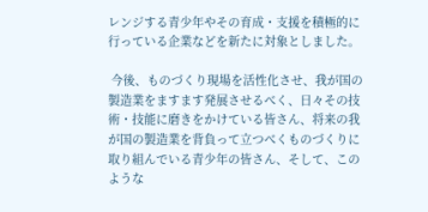レンジする青少年やその育成・支援を積極的に行っている企業などを新たに対象としました。

 今後、ものづくり現場を活性化させ、我が国の製造業をますます発展させるべく、日々その技術・技能に磨きをかけている皆さん、将来の我が国の製造業を背負って立つべくものづくりに取り組んでいる青少年の皆さん、そして、このような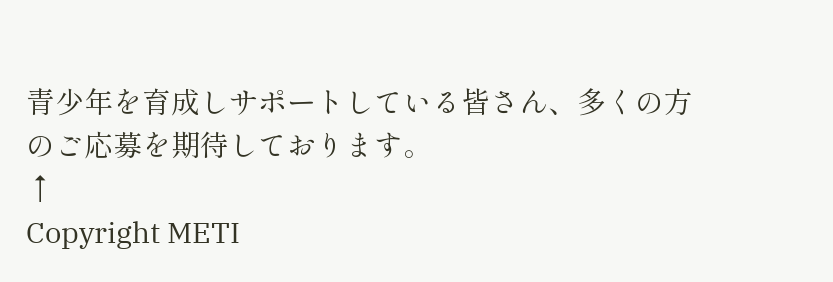青少年を育成しサポートしている皆さん、多くの方のご応募を期待しております。
↑
Copyright METI